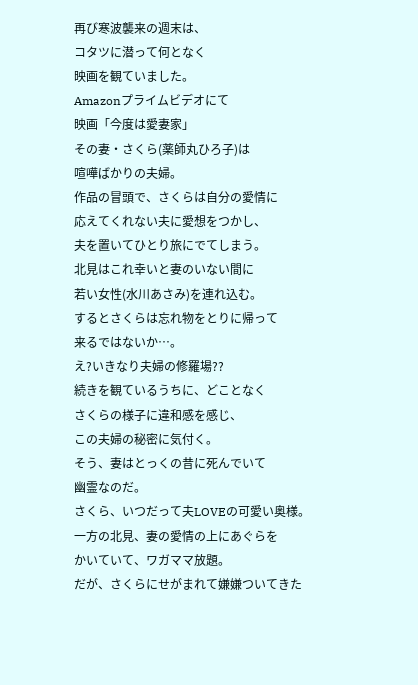再び寒波襲来の週末は、
コタツに潜って何となく
映画を観ていました。
Amazonプライムビデオにて
映画「今度は愛妻家」
その妻・さくら(薬師丸ひろ子)は
喧嘩ばかりの夫婦。
作品の冒頭で、さくらは自分の愛情に
応えてくれない夫に愛想をつかし、
夫を置いてひとり旅にでてしまう。
北見はこれ幸いと妻のいない間に
若い女性(水川あさみ)を連れ込む。
するとさくらは忘れ物をとりに帰って
来るではないか…。
え?いきなり夫婦の修羅場??
続きを観ているうちに、どことなく
さくらの様子に違和感を感じ、
この夫婦の秘密に気付く。
そう、妻はとっくの昔に死んでいて
幽霊なのだ。
さくら、いつだって夫LOVEの可愛い奥様。
一方の北見、妻の愛情の上にあぐらを
かいていて、ワガママ放題。
だが、さくらにせがまれて嫌嫌ついてきた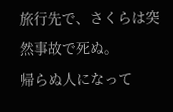旅行先で、さくらは突然事故で死ぬ。
帰らぬ人になって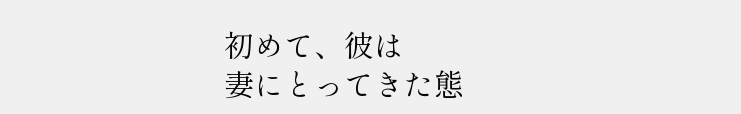初めて、彼は
妻にとってきた態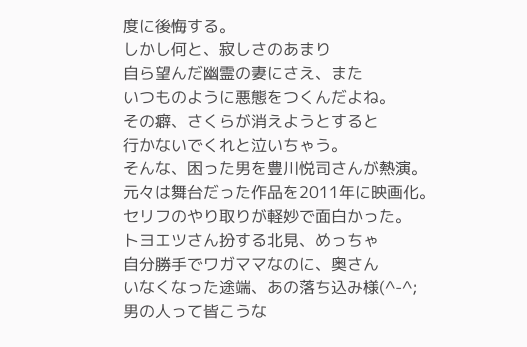度に後悔する。
しかし何と、寂しさのあまり
自ら望んだ幽霊の妻にさえ、また
いつものように悪態をつくんだよね。
その癖、さくらが消えようとすると
行かないでくれと泣いちゃう。
そんな、困った男を豊川悦司さんが熱演。
元々は舞台だった作品を2011年に映画化。
セリフのやり取りが軽妙で面白かった。
トヨエツさん扮する北見、めっちゃ
自分勝手でワガママなのに、奥さん
いなくなった途端、あの落ち込み様(^-^;
男の人って皆こうな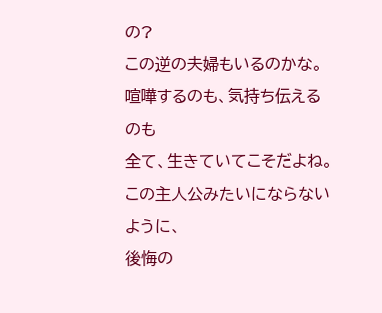の?
この逆の夫婦もいるのかな。
喧嘩するのも、気持ち伝えるのも
全て、生きていてこそだよね。
この主人公みたいにならないように、
後悔の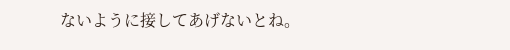ないように接してあげないとね。